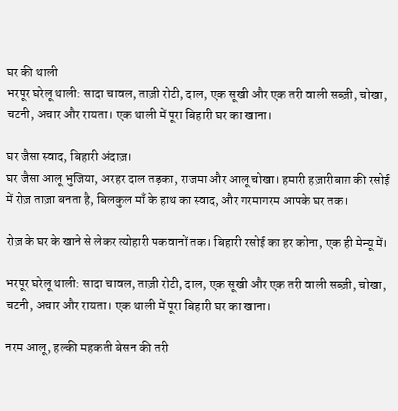घर की थाली
भरपूर घरेलू थाली: सादा चावल, ताज़ी रोटी, दाल, एक सूखी और एक तरी वाली सब्ज़ी, चोखा, चटनी, अचार और रायता। एक थाली में पूरा बिहारी घर का खाना।

घर जैसा स्वाद, बिहारी अंदाज़।
घर जैसा आलू भुजिया, अरहर दाल तड़का, राजमा और आलू चोखा। हमारी हज़ारीबाग़ की रसोई में रोज़ ताज़ा बनता है, बिलकुल माँ के हाथ का स्वाद, और गरमागरम आपके घर तक।

रोज़ के घर के खाने से लेकर त्योहारी पकवानों तक। बिहारी रसोई का हर कोना, एक ही मेन्यू में।

भरपूर घरेलू थाली: सादा चावल, ताज़ी रोटी, दाल, एक सूखी और एक तरी वाली सब्ज़ी, चोखा, चटनी, अचार और रायता। एक थाली में पूरा बिहारी घर का खाना।

नरम आलू, हल्की महकती बेसन की तरी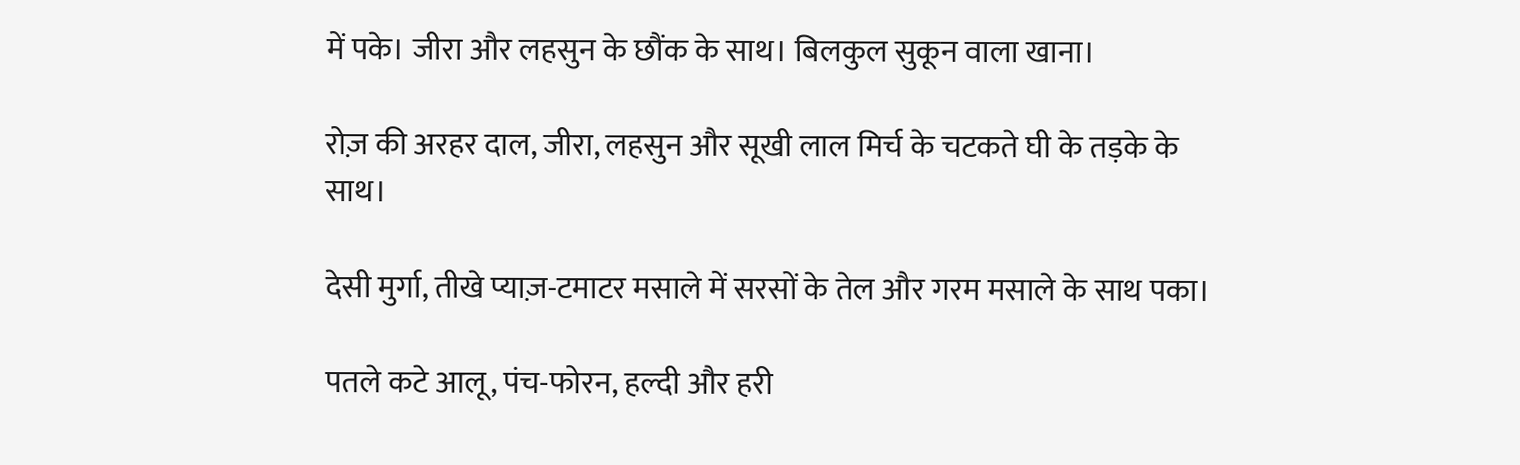में पके। जीरा और लहसुन के छौंक के साथ। बिलकुल सुकून वाला खाना।

रोज़ की अरहर दाल, जीरा, लहसुन और सूखी लाल मिर्च के चटकते घी के तड़के के साथ।

देसी मुर्गा, तीखे प्याज़-टमाटर मसाले में सरसों के तेल और गरम मसाले के साथ पका।

पतले कटे आलू, पंच-फोरन, हल्दी और हरी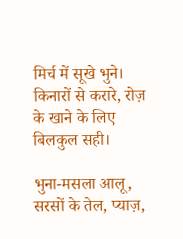मिर्च में सूखे भुने। किनारों से करारे, रोज़ के खाने के लिए बिलकुल सही।

भुना-मसला आलू, सरसों के तेल, प्याज़,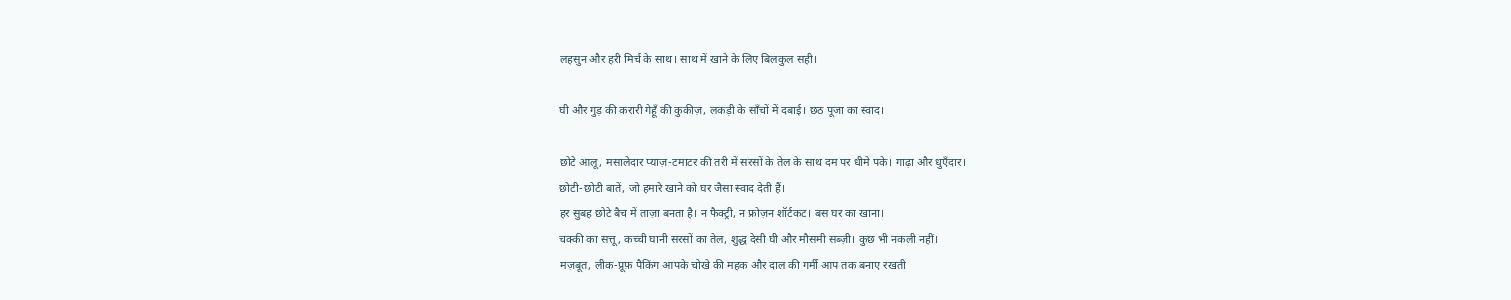लहसुन और हरी मिर्च के साथ। साथ में खाने के लिए बिलकुल सही।

घी और गुड़ की करारी गेहूँ की कुकीज़, लकड़ी के साँचों में दबाई। छठ पूजा का स्वाद।

छोटे आलू, मसालेदार प्याज़-टमाटर की तरी में सरसों के तेल के साथ दम पर धीमे पके। गाढ़ा और धुएँदार।
छोटी-छोटी बातें, जो हमारे खाने को घर जैसा स्वाद देती हैं।
हर सुबह छोटे बैच में ताज़ा बनता है। न फैक्ट्री, न फ्रोज़न शॉर्टकट। बस घर का खाना।
चक्की का सत्तू, कच्ची घानी सरसों का तेल, शुद्ध देसी घी और मौसमी सब्ज़ी। कुछ भी नकली नहीं।
मज़बूत, लीक-प्रूफ़ पैकिंग आपके चोखे की महक और दाल की गर्मी आप तक बनाए रखती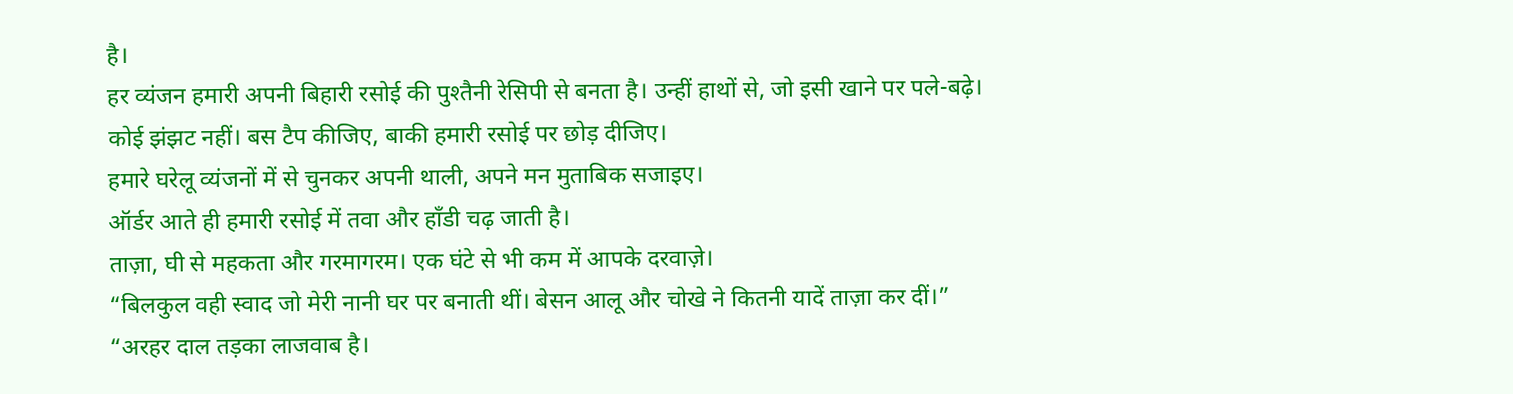है।
हर व्यंजन हमारी अपनी बिहारी रसोई की पुश्तैनी रेसिपी से बनता है। उन्हीं हाथों से, जो इसी खाने पर पले-बढ़े।
कोई झंझट नहीं। बस टैप कीजिए, बाकी हमारी रसोई पर छोड़ दीजिए।
हमारे घरेलू व्यंजनों में से चुनकर अपनी थाली, अपने मन मुताबिक सजाइए।
ऑर्डर आते ही हमारी रसोई में तवा और हाँडी चढ़ जाती है।
ताज़ा, घी से महकता और गरमागरम। एक घंटे से भी कम में आपके दरवाज़े।
“बिलकुल वही स्वाद जो मेरी नानी घर पर बनाती थीं। बेसन आलू और चोखे ने कितनी यादें ताज़ा कर दीं।”
“अरहर दाल तड़का लाजवाब है।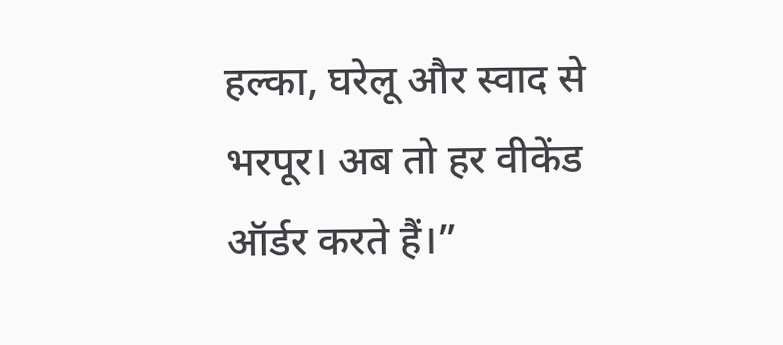हल्का, घरेलू और स्वाद से भरपूर। अब तो हर वीकेंड ऑर्डर करते हैं।”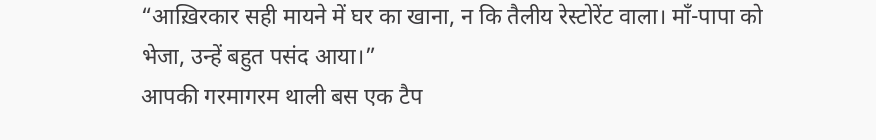“आख़िरकार सही मायने में घर का खाना, न कि तैलीय रेस्टोरेंट वाला। माँ-पापा को भेजा, उन्हें बहुत पसंद आया।”
आपकी गरमागरम थाली बस एक टैप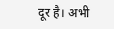दूर है। अभी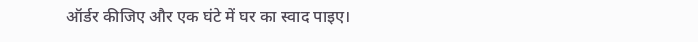ऑर्डर कीजिए और एक घंटे में घर का स्वाद पाइए।